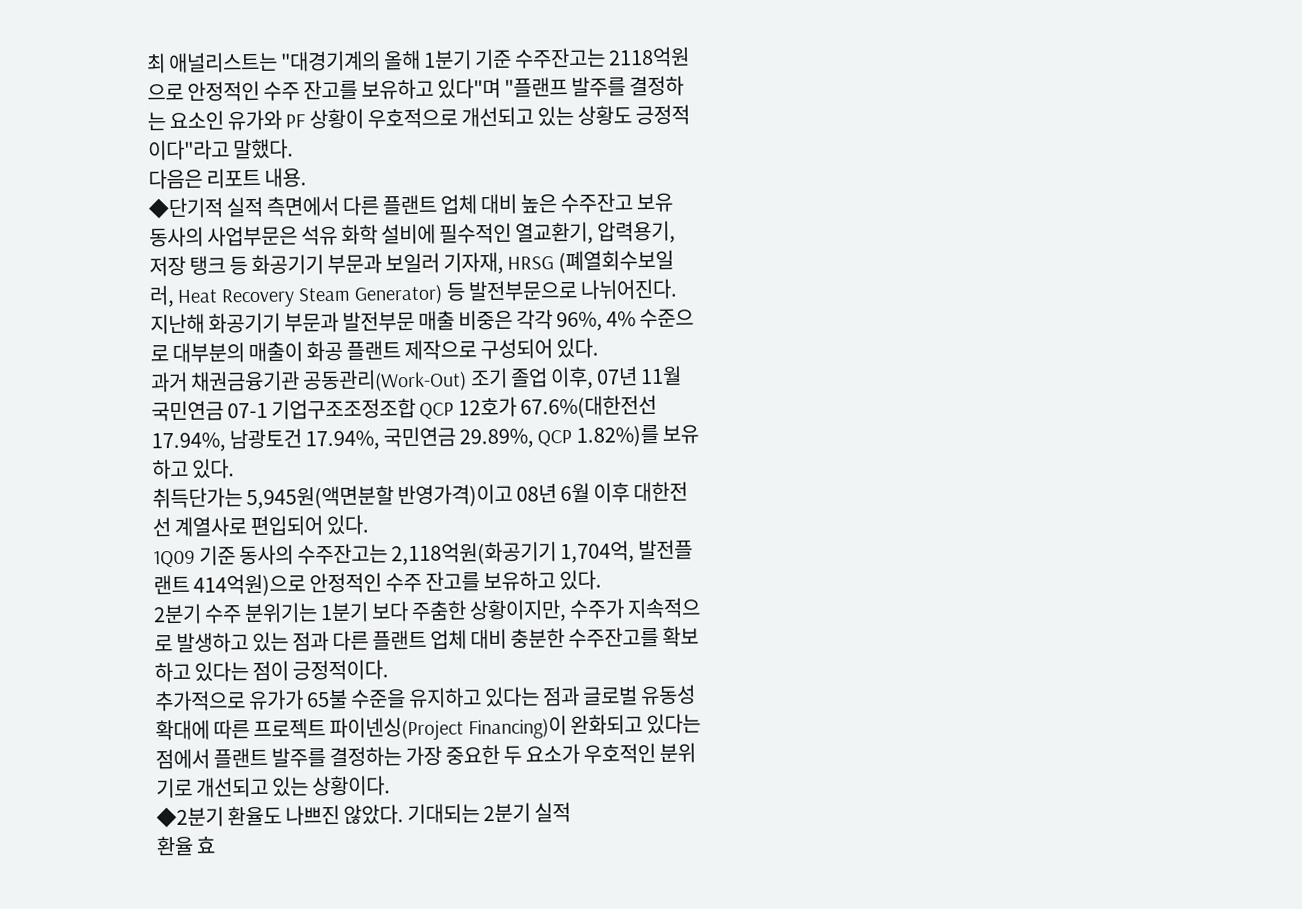최 애널리스트는 "대경기계의 올해 1분기 기준 수주잔고는 2118억원으로 안정적인 수주 잔고를 보유하고 있다"며 "플랜프 발주를 결정하는 요소인 유가와 PF 상황이 우호적으로 개선되고 있는 상황도 긍정적이다"라고 말했다.
다음은 리포트 내용.
◆단기적 실적 측면에서 다른 플랜트 업체 대비 높은 수주잔고 보유
동사의 사업부문은 석유 화학 설비에 필수적인 열교환기, 압력용기, 저장 탱크 등 화공기기 부문과 보일러 기자재, HRSG (폐열회수보일러, Heat Recovery Steam Generator) 등 발전부문으로 나뉘어진다.
지난해 화공기기 부문과 발전부문 매출 비중은 각각 96%, 4% 수준으로 대부분의 매출이 화공 플랜트 제작으로 구성되어 있다.
과거 채권금융기관 공동관리(Work-Out) 조기 졸업 이후, 07년 11월 국민연금 07-1 기업구조조정조합 QCP 12호가 67.6%(대한전선 17.94%, 남광토건 17.94%, 국민연금 29.89%, QCP 1.82%)를 보유하고 있다.
취득단가는 5,945원(액면분할 반영가격)이고 08년 6월 이후 대한전선 계열사로 편입되어 있다.
1Q09 기준 동사의 수주잔고는 2,118억원(화공기기 1,704억, 발전플랜트 414억원)으로 안정적인 수주 잔고를 보유하고 있다.
2분기 수주 분위기는 1분기 보다 주춤한 상황이지만, 수주가 지속적으로 발생하고 있는 점과 다른 플랜트 업체 대비 충분한 수주잔고를 확보하고 있다는 점이 긍정적이다.
추가적으로 유가가 65불 수준을 유지하고 있다는 점과 글로벌 유동성 확대에 따른 프로젝트 파이넨싱(Project Financing)이 완화되고 있다는 점에서 플랜트 발주를 결정하는 가장 중요한 두 요소가 우호적인 분위기로 개선되고 있는 상황이다.
◆2분기 환율도 나쁘진 않았다. 기대되는 2분기 실적
환율 효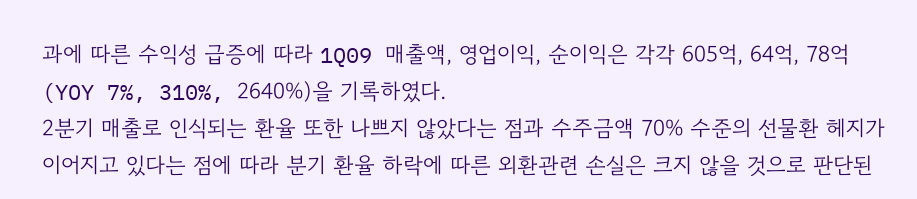과에 따른 수익성 급증에 따라 1Q09 매출액, 영업이익, 순이익은 각각 605억, 64억, 78억(YOY 7%, 310%, 2640%)을 기록하였다.
2분기 매출로 인식되는 환율 또한 나쁘지 않았다는 점과 수주금액 70% 수준의 선물환 헤지가 이어지고 있다는 점에 따라 분기 환율 하락에 따른 외환관련 손실은 크지 않을 것으로 판단된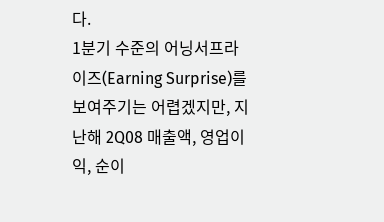다.
1분기 수준의 어닝서프라이즈(Earning Surprise)를 보여주기는 어렵겠지만, 지난해 2Q08 매출액, 영업이익, 순이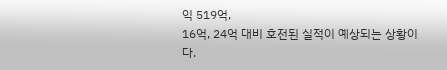익 519억,
16억, 24억 대비 호전된 실적이 예상되는 상황이다.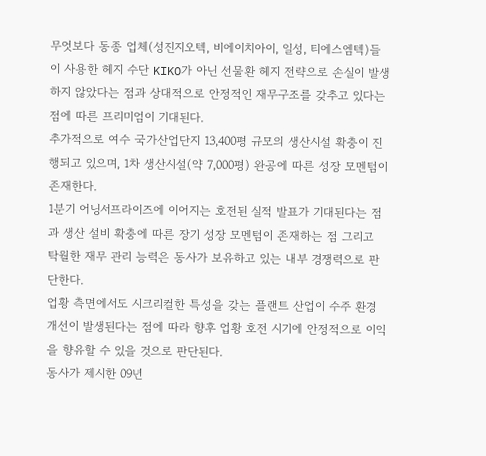무엇보다 동종 업체(성진지오텍, 비에이치아이, 일성, 티에스엠텍)들이 사용한 헤지 수단 KIKO가 아닌 선물환 헤지 전략으로 손실이 발생하지 않았다는 점과 상대적으로 안정적인 재무구조를 갖추고 있다는 점에 따른 프리미엄이 기대된다.
추가적으로 여수 국가산업단지 13,400평 규모의 생산시설 확충이 진행되고 있으며, 1차 생산시설(약 7,000평) 완공에 따른 성장 모멘텀이 존재한다.
1분기 어닝서프라이즈에 이어지는 호전된 실적 발표가 기대된다는 점과 생산 설비 확충에 따른 장기 성장 모멘텀이 존재하는 점 그리고 탁월한 재무 관리 능력은 동사가 보유하고 있는 내부 경쟁력으로 판단한다.
업황 측면에서도 시크리컬한 특성을 갖는 플랜트 산업이 수주 환경 개선이 발생된다는 점에 따라 향후 업황 호전 시기에 안정적으로 이익을 향유할 수 있을 것으로 판단된다.
동사가 제시한 09년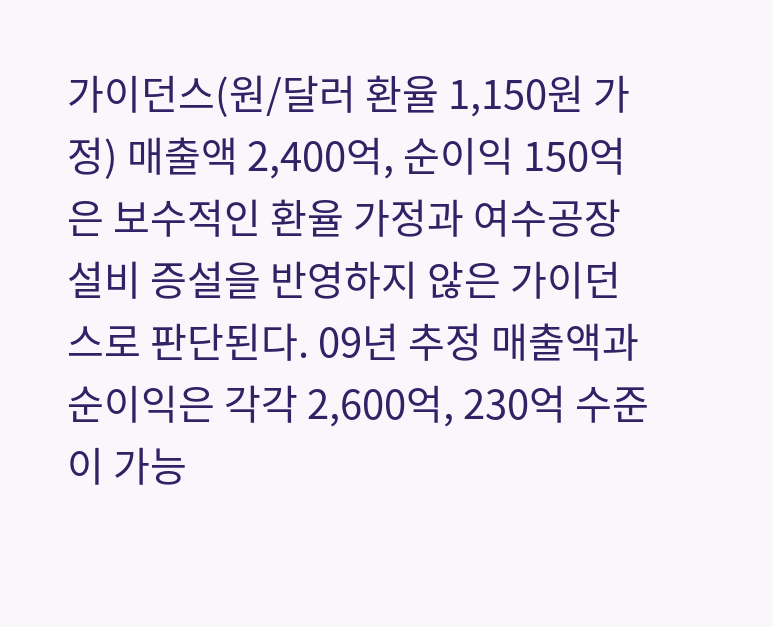가이던스(원/달러 환율 1,150원 가정) 매출액 2,400억, 순이익 150억 은 보수적인 환율 가정과 여수공장 설비 증설을 반영하지 않은 가이던스로 판단된다. 09년 추정 매출액과 순이익은 각각 2,600억, 230억 수준이 가능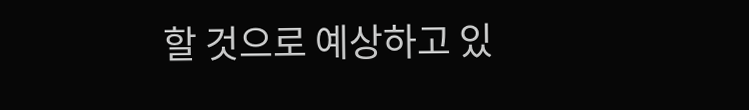할 것으로 예상하고 있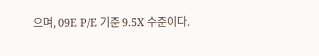으며, 09E P/E 기준 9.5X 수준이다.